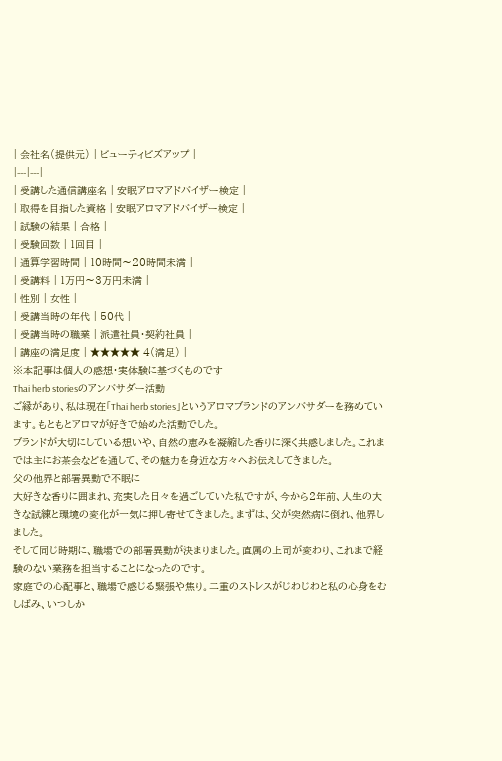| 会社名(提供元) | ビューティビズアップ |
|---|---|
| 受講した通信講座名 | 安眠アロマアドバイザー検定 |
| 取得を目指した資格 | 安眠アロマアドバイザー検定 |
| 試験の結果 | 合格 |
| 受験回数 | 1回目 |
| 通算学習時間 | 10時間〜20時間未満 |
| 受講料 | 1万円〜3万円未満 |
| 性別 | 女性 |
| 受講当時の年代 | 50代 |
| 受講当時の職業 | 派遣社員・契約社員 |
| 講座の満足度 | ★★★★★ 4(満足) |
※本記事は個人の感想・実体験に基づくものです
Thai herb storiesのアンバサダー活動
ご縁があり、私は現在「Thai herb stories」というアロマブランドのアンバサダーを務めています。もともとアロマが好きで始めた活動でした。
ブランドが大切にしている想いや、自然の恵みを凝縮した香りに深く共感しました。これまでは主にお茶会などを通して、その魅力を身近な方々へお伝えしてきました。
父の他界と部署異動で不眠に
大好きな香りに囲まれ、充実した日々を過ごしていた私ですが、今から2年前、人生の大きな試練と環境の変化が一気に押し寄せてきました。まずは、父が突然病に倒れ、他界しました。
そして同じ時期に、職場での部署異動が決まりました。直属の上司が変わり、これまで経験のない業務を担当することになったのです。
家庭での心配事と、職場で感じる緊張や焦り。二重のストレスがじわじわと私の心身をむしばみ、いつしか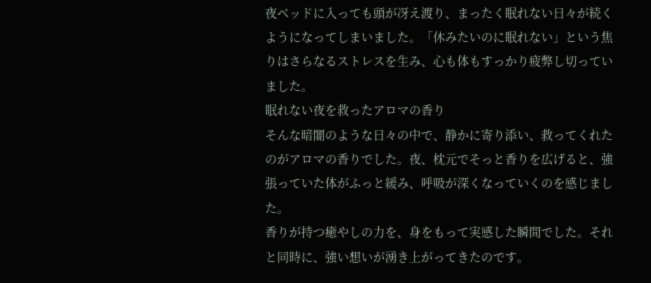夜ベッドに入っても頭が冴え渡り、まったく眠れない日々が続くようになってしまいました。「休みたいのに眠れない」という焦りはさらなるストレスを生み、心も体もすっかり疲弊し切っていました。
眠れない夜を救ったアロマの香り
そんな暗闇のような日々の中で、静かに寄り添い、救ってくれたのがアロマの香りでした。夜、枕元でそっと香りを広げると、強張っていた体がふっと緩み、呼吸が深くなっていくのを感じました。
香りが持つ癒やしの力を、身をもって実感した瞬間でした。それと同時に、強い想いが湧き上がってきたのです。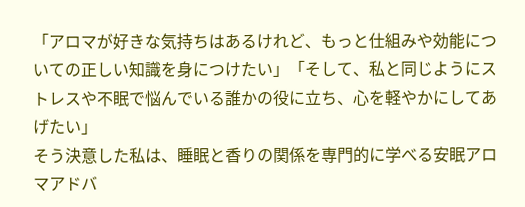「アロマが好きな気持ちはあるけれど、もっと仕組みや効能についての正しい知識を身につけたい」「そして、私と同じようにストレスや不眠で悩んでいる誰かの役に立ち、心を軽やかにしてあげたい」
そう決意した私は、睡眠と香りの関係を専門的に学べる安眠アロマアドバ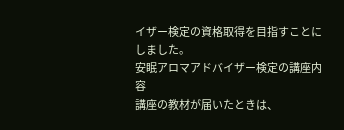イザー検定の資格取得を目指すことにしました。
安眠アロマアドバイザー検定の講座内容
講座の教材が届いたときは、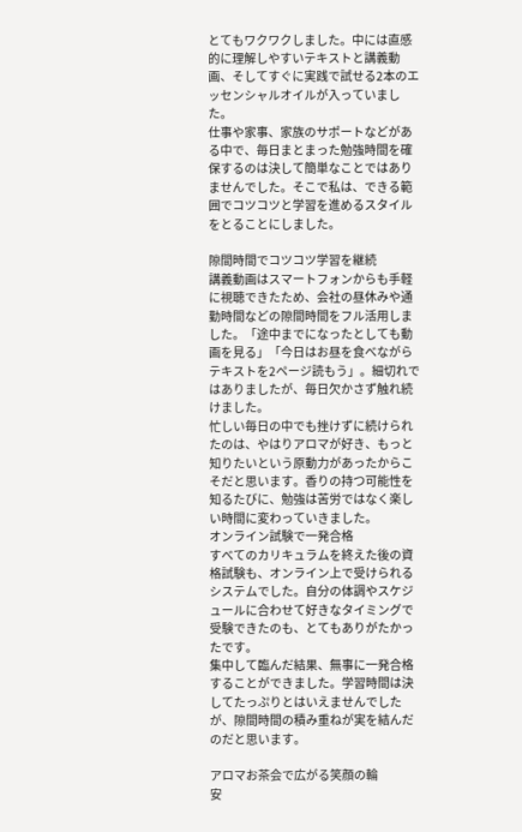とてもワクワクしました。中には直感的に理解しやすいテキストと講義動画、そしてすぐに実践で試せる2本のエッセンシャルオイルが入っていました。
仕事や家事、家族のサポートなどがある中で、毎日まとまった勉強時間を確保するのは決して簡単なことではありませんでした。そこで私は、できる範囲でコツコツと学習を進めるスタイルをとることにしました。

隙間時間でコツコツ学習を継続
講義動画はスマートフォンからも手軽に視聴できたため、会社の昼休みや通勤時間などの隙間時間をフル活用しました。「途中までになったとしても動画を見る」「今日はお昼を食べながらテキストを2ページ読もう」。細切れではありましたが、毎日欠かさず触れ続けました。
忙しい毎日の中でも挫けずに続けられたのは、やはりアロマが好き、もっと知りたいという原動力があったからこそだと思います。香りの持つ可能性を知るたびに、勉強は苦労ではなく楽しい時間に変わっていきました。
オンライン試験で一発合格
すべてのカリキュラムを終えた後の資格試験も、オンライン上で受けられるシステムでした。自分の体調やスケジュールに合わせて好きなタイミングで受験できたのも、とてもありがたかったです。
集中して臨んだ結果、無事に一発合格することができました。学習時間は決してたっぷりとはいえませんでしたが、隙間時間の積み重ねが実を結んだのだと思います。

アロマお茶会で広がる笑顔の輪
安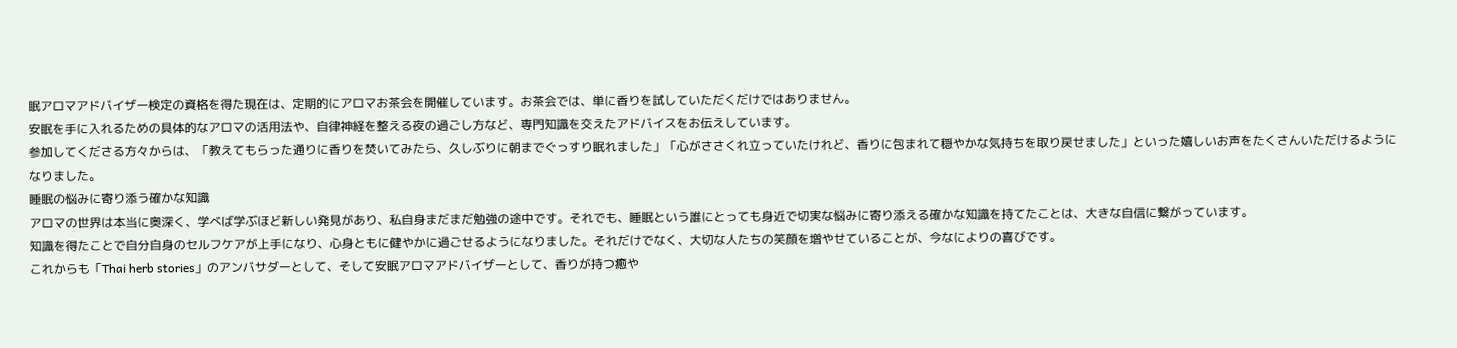眠アロマアドバイザー検定の資格を得た現在は、定期的にアロマお茶会を開催しています。お茶会では、単に香りを試していただくだけではありません。
安眠を手に入れるための具体的なアロマの活用法や、自律神経を整える夜の過ごし方など、専門知識を交えたアドバイスをお伝えしています。
参加してくださる方々からは、「教えてもらった通りに香りを焚いてみたら、久しぶりに朝までぐっすり眠れました」「心がささくれ立っていたけれど、香りに包まれて穏やかな気持ちを取り戻せました」といった嬉しいお声をたくさんいただけるようになりました。
睡眠の悩みに寄り添う確かな知識
アロマの世界は本当に奥深く、学べば学ぶほど新しい発見があり、私自身まだまだ勉強の途中です。それでも、睡眠という誰にとっても身近で切実な悩みに寄り添える確かな知識を持てたことは、大きな自信に繋がっています。
知識を得たことで自分自身のセルフケアが上手になり、心身ともに健やかに過ごせるようになりました。それだけでなく、大切な人たちの笑顔を増やせていることが、今なによりの喜びです。
これからも「Thai herb stories」のアンバサダーとして、そして安眠アロマアドバイザーとして、香りが持つ癒や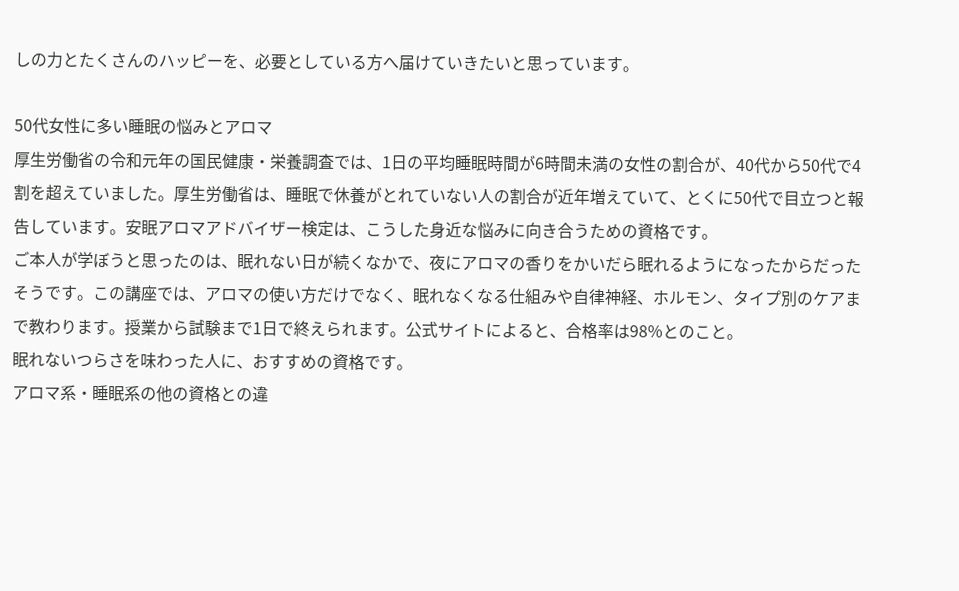しの力とたくさんのハッピーを、必要としている方へ届けていきたいと思っています。

50代女性に多い睡眠の悩みとアロマ
厚生労働省の令和元年の国民健康・栄養調査では、1日の平均睡眠時間が6時間未満の女性の割合が、40代から50代で4割を超えていました。厚生労働省は、睡眠で休養がとれていない人の割合が近年増えていて、とくに50代で目立つと報告しています。安眠アロマアドバイザー検定は、こうした身近な悩みに向き合うための資格です。
ご本人が学ぼうと思ったのは、眠れない日が続くなかで、夜にアロマの香りをかいだら眠れるようになったからだったそうです。この講座では、アロマの使い方だけでなく、眠れなくなる仕組みや自律神経、ホルモン、タイプ別のケアまで教わります。授業から試験まで1日で終えられます。公式サイトによると、合格率は98%とのこと。
眠れないつらさを味わった人に、おすすめの資格です。
アロマ系・睡眠系の他の資格との違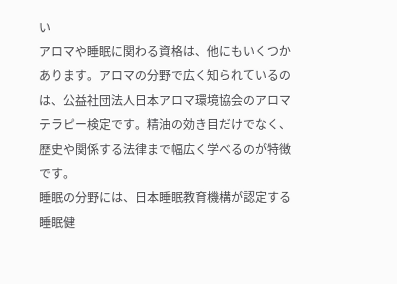い
アロマや睡眠に関わる資格は、他にもいくつかあります。アロマの分野で広く知られているのは、公益社団法人日本アロマ環境協会のアロマテラピー検定です。精油の効き目だけでなく、歴史や関係する法律まで幅広く学べるのが特徴です。
睡眠の分野には、日本睡眠教育機構が認定する睡眠健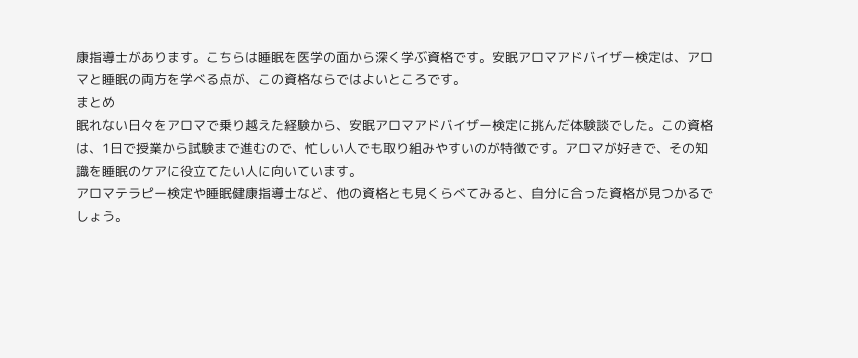康指導士があります。こちらは睡眠を医学の面から深く学ぶ資格です。安眠アロマアドバイザー検定は、アロマと睡眠の両方を学べる点が、この資格ならではよいところです。
まとめ
眠れない日々をアロマで乗り越えた経験から、安眠アロマアドバイザー検定に挑んだ体験談でした。この資格は、1日で授業から試験まで進むので、忙しい人でも取り組みやすいのが特徴です。アロマが好きで、その知識を睡眠のケアに役立てたい人に向いています。
アロマテラピー検定や睡眠健康指導士など、他の資格とも見くらべてみると、自分に合った資格が見つかるでしょう。